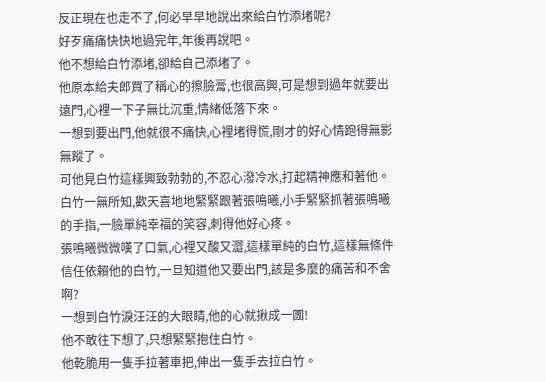反正現在也走不了,何必早早地說出來給白竹添堵呢?
好歹痛痛快快地過完年,年後再說吧。
他不想給白竹添堵,卻給自己添堵了。
他原本給夫郎買了稱心的擦臉膏,也很高興,可是想到過年就要出遠門,心裡一下子無比沉重,情緒低落下來。
一想到要出門,他就很不痛快,心裡堵得慌,剛才的好心情跑得無影無蹤了。
可他見白竹這樣興致勃勃的,不忍心潑冷水,打起精神應和著他。
白竹一無所知,歡天喜地地緊緊跟著張鳴曦,小手緊緊抓著張鳴曦的手指,一臉單純幸福的笑容,刺得他好心疼。
張鳴曦微微嘆了口氣,心裡又酸又澀,這樣單純的白竹,這樣無條件信任依賴他的白竹,一旦知道他又要出門,該是多麼的痛苦和不舍啊?
一想到白竹淚汪汪的大眼睛,他的心就揪成一團!
他不敢往下想了,只想緊緊抱住白竹。
他乾脆用一隻手拉著車把,伸出一隻手去拉白竹。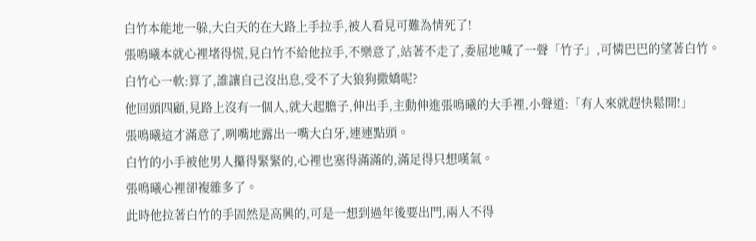白竹本能地一躲,大白天的在大路上手拉手,被人看見可難為情死了!
張鳴曦本就心裡堵得慌,見白竹不給他拉手,不樂意了,站著不走了,委屈地喊了一聲「竹子」,可憐巴巴的望著白竹。
白竹心一軟:算了,誰讓自己沒出息,受不了大狼狗撒嬌呢?
他回頭四顧,見路上沒有一個人,就大起膽子,伸出手,主動伸進張鳴曦的大手裡,小聲道:「有人來就趕快鬆開!」
張鳴曦這才滿意了,咧嘴地露出一嘴大白牙,連連點頭。
白竹的小手被他男人攥得緊緊的,心裡也塞得滿滿的,滿足得只想嘆氣。
張鳴曦心裡卻複雜多了。
此時他拉著白竹的手固然是高興的,可是一想到過年後要出門,兩人不得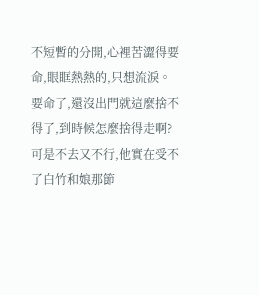不短暫的分開,心裡苦澀得要命,眼眶熱熱的,只想流淚。
要命了,還沒出門就這麼捨不得了,到時候怎麼捨得走啊?
可是不去又不行,他實在受不了白竹和娘那節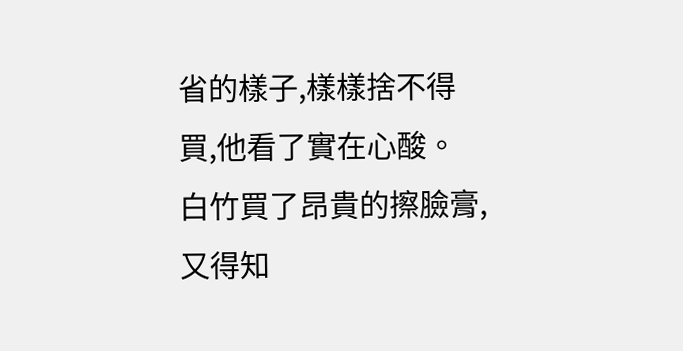省的樣子,樣樣捨不得買,他看了實在心酸。
白竹買了昂貴的擦臉膏,又得知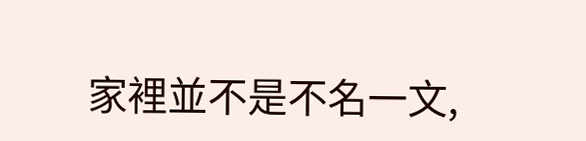家裡並不是不名一文,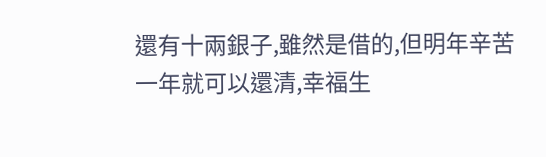還有十兩銀子,雖然是借的,但明年辛苦一年就可以還清,幸福生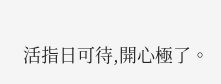活指日可待,開心極了。